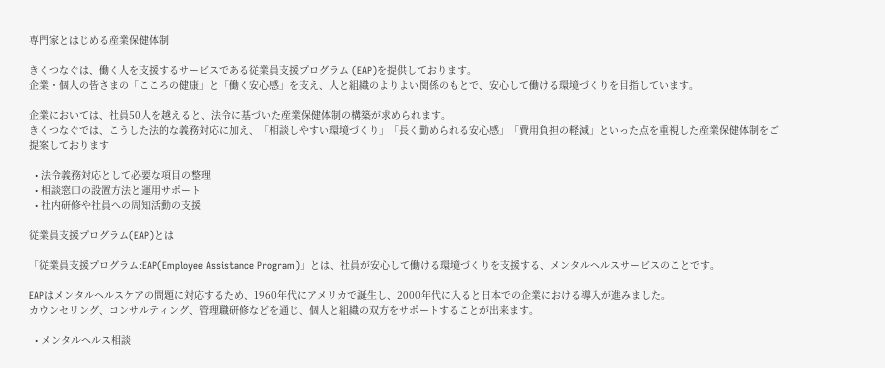専門家とはじめる産業保健体制

きくつなぐは、働く人を支援するサービスである従業員支援プログラム (EAP)を提供しております。
企業・個人の皆さまの「こころの健康」と「働く安心感」を支え、人と組織のよりよい関係のもとで、安心して働ける環境づくりを目指しています。

企業においては、社員50人を越えると、法令に基づいた産業保健体制の構築が求められます。
きくつなぐでは、こうした法的な義務対応に加え、「相談しやすい環境づくり」「長く勤められる安心感」「費用負担の軽減」といった点を重視した産業保健体制をご提案しております

  • 法令義務対応として必要な項目の整理
  • 相談窓口の設置方法と運用サポート
  • 社内研修や社員への周知活動の支援

従業員支援プログラム(EAP)とは

「従業員支援プログラム:EAP(Employee Assistance Program)」とは、社員が安心して働ける環境づくりを支援する、メンタルヘルスサービスのことです。

EAPはメンタルヘルスケアの問題に対応するため、1960年代にアメリカで誕生し、2000年代に入ると日本での企業における導入が進みました。
カウンセリング、コンサルティング、管理職研修などを通じ、個人と組織の双方をサポートすることが出来ます。

  • メンタルヘルス相談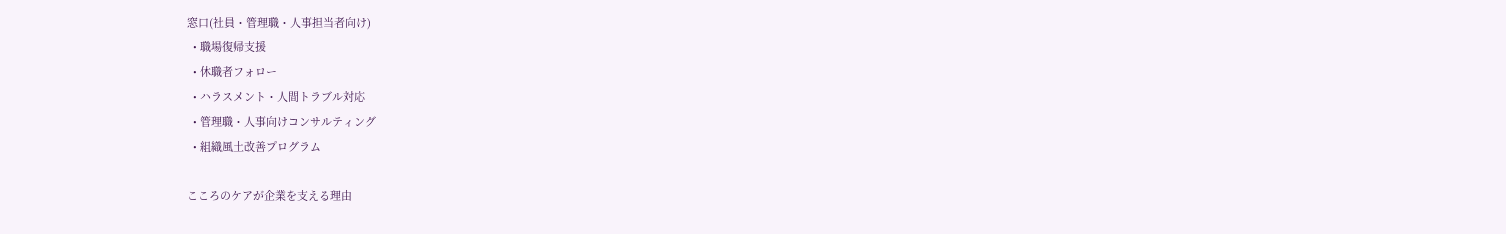窓口(社員・管理職・人事担当者向け)
  • 職場復帰支援
  • 休職者フォロー
  • ハラスメント・人間トラブル対応
  • 管理職・人事向けコンサルティング
  • 組織風土改善プログラム

こころのケアが企業を支える理由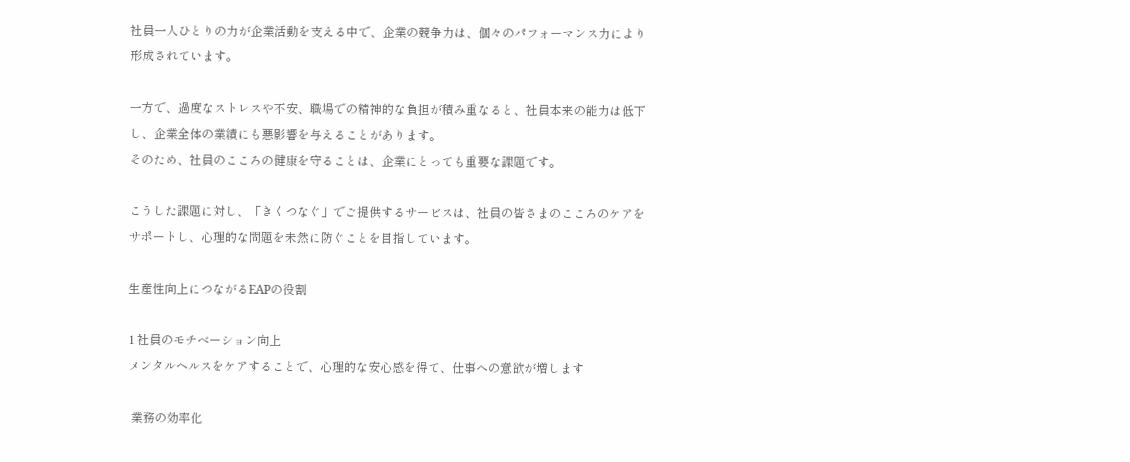社員一人ひとりの力が企業活動を支える中で、企業の競争力は、個々のパフォーマンス力により形成されています。

一方で、過度なストレスや不安、職場での精神的な負担が積み重なると、社員本来の能力は低下し、企業全体の業績にも悪影響を与えることがあります。
そのため、社員のこころの健康を守ることは、企業にとっても重要な課題です。

こうした課題に対し、「きくつなぐ」でご提供するサービスは、社員の皆さまのこころのケアをサポートし、心理的な問題を未然に防ぐことを目指しています。

生産性向上につながるEAPの役割

1 社員のモチベーション向上
メンタルヘルスをケアすることで、心理的な安心感を得て、仕事への意欲が増します

 業務の効率化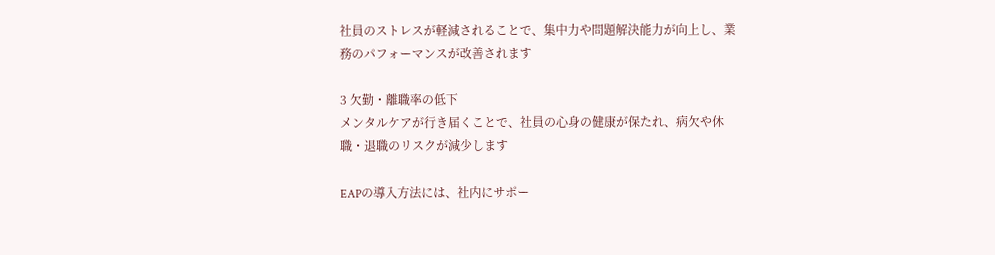社員のストレスが軽減されることで、集中力や問題解決能力が向上し、業務のパフォーマンスが改善されます

3 欠勤・離職率の低下
メンタルケアが行き届くことで、社員の心身の健康が保たれ、病欠や休職・退職のリスクが減少します

EAPの導入方法には、社内にサポー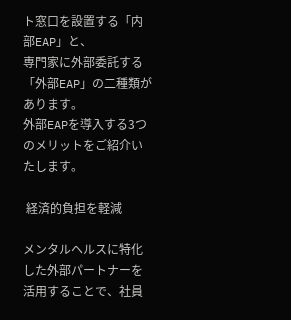ト窓口を設置する「内部EAP」と、
専門家に外部委託する「外部EAP」の二種類があります。
外部EAPを導入する3つのメリットをご紹介いたします。

 経済的負担を軽減

メンタルヘルスに特化した外部パートナーを活用することで、社員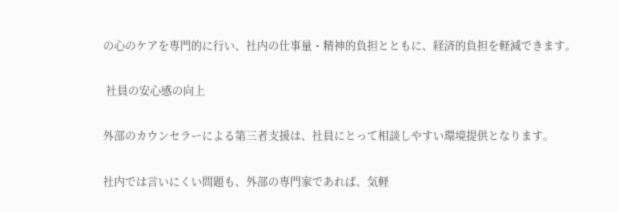の心のケアを専門的に行い、社内の仕事量・精神的負担とともに、経済的負担を軽減できます。

 社員の安心感の向上

外部のカウンセラーによる第三者支援は、社員にとって相談しやすい環境提供となります。

社内では言いにくい問題も、外部の専門家であれば、気軽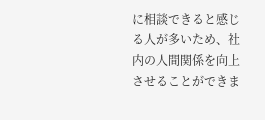に相談できると感じる人が多いため、社内の人間関係を向上させることができま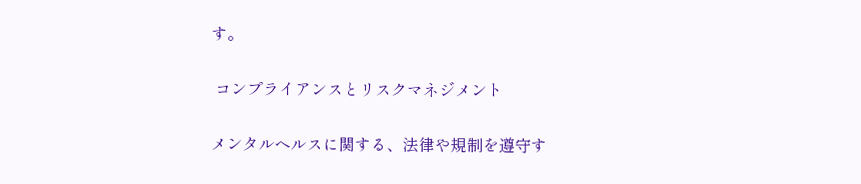す。

 コンプライアンスとリスクマネジメント

メンタルヘルスに関する、法律や規制を遵守す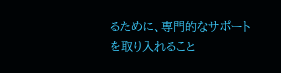るために、専門的なサポートを取り入れること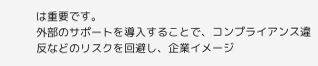は重要です。
外部のサポートを導入することで、コンプライアンス違反などのリスクを回避し、企業イメージ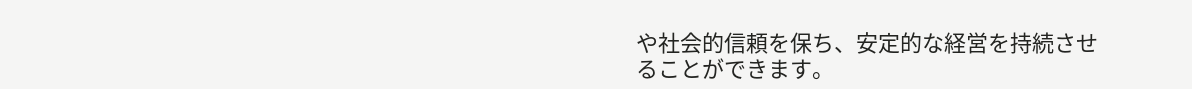や社会的信頼を保ち、安定的な経営を持続させることができます。